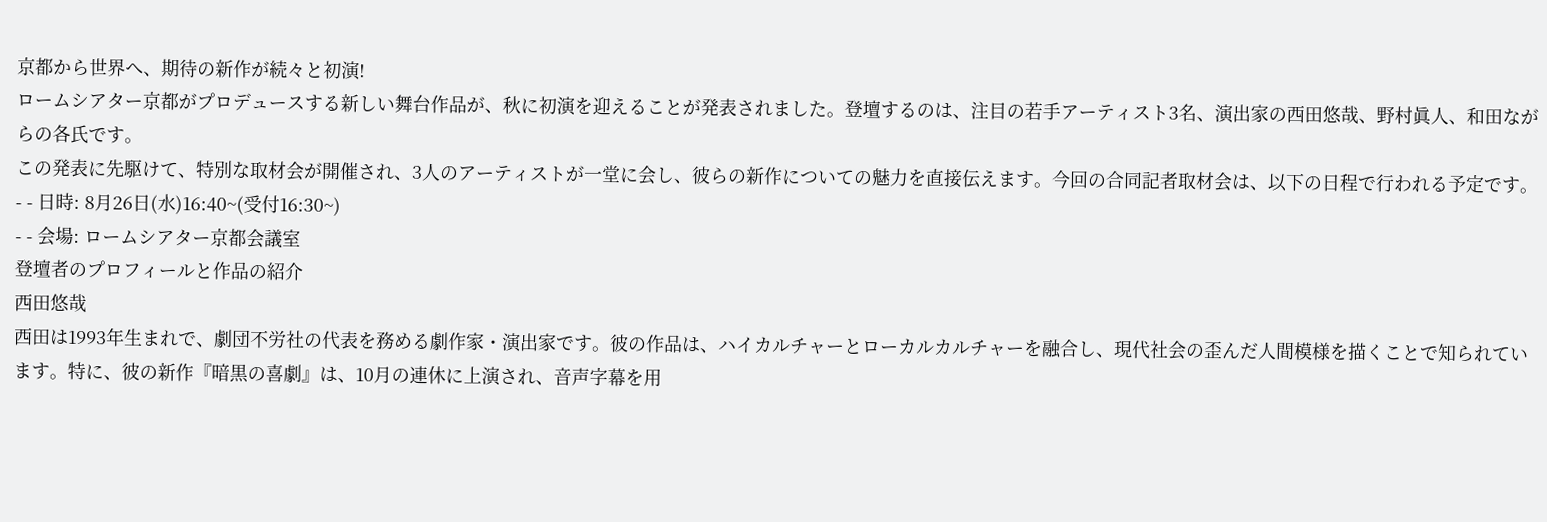京都から世界へ、期待の新作が続々と初演!
ロームシアター京都がプロデュースする新しい舞台作品が、秋に初演を迎えることが発表されました。登壇するのは、注目の若手アーティスト3名、演出家の西田悠哉、野村眞人、和田ながらの各氏です。
この発表に先駆けて、特別な取材会が開催され、3人のアーティストが一堂に会し、彼らの新作についての魅力を直接伝えます。今回の合同記者取材会は、以下の日程で行われる予定です。
- - 日時: 8月26日(水)16:40~(受付16:30~)
- - 会場: ロームシアター京都会議室
登壇者のプロフィールと作品の紹介
西田悠哉
西田は1993年生まれで、劇団不労社の代表を務める劇作家・演出家です。彼の作品は、ハイカルチャーとローカルカルチャーを融合し、現代社会の歪んだ人間模様を描くことで知られています。特に、彼の新作『暗黒の喜劇』は、10月の連休に上演され、音声字幕を用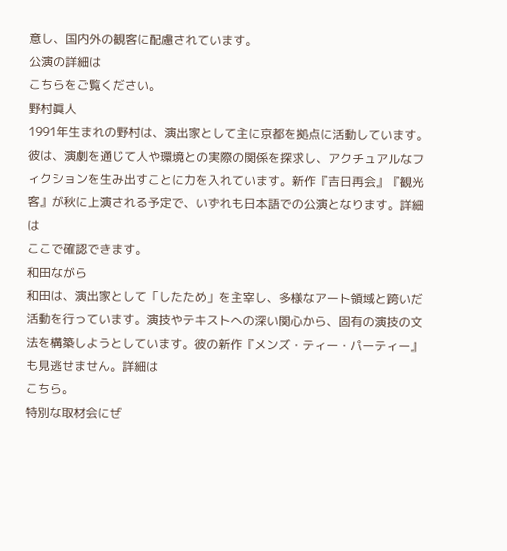意し、国内外の観客に配慮されています。
公演の詳細は
こちらをご覧ください。
野村眞人
1991年生まれの野村は、演出家として主に京都を拠点に活動しています。彼は、演劇を通じて人や環境との実際の関係を探求し、アクチュアルなフィクションを生み出すことに力を入れています。新作『吉日再会』『観光客』が秋に上演される予定で、いずれも日本語での公演となります。詳細は
ここで確認できます。
和田ながら
和田は、演出家として「したため」を主宰し、多様なアート領域と跨いだ活動を行っています。演技やテキストへの深い関心から、固有の演技の文法を構築しようとしています。彼の新作『メンズ・ティー・パーティー』も見逃せません。詳細は
こちら。
特別な取材会にぜ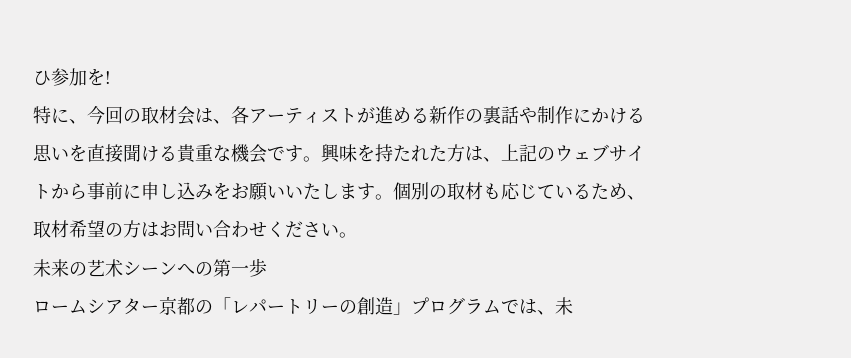ひ参加を!
特に、今回の取材会は、各アーティストが進める新作の裏話や制作にかける思いを直接聞ける貴重な機会です。興味を持たれた方は、上記のウェブサイトから事前に申し込みをお願いいたします。個別の取材も応じているため、取材希望の方はお問い合わせください。
未来の艺术シーンへの第一歩
ロームシアター京都の「レパートリーの創造」プログラムでは、未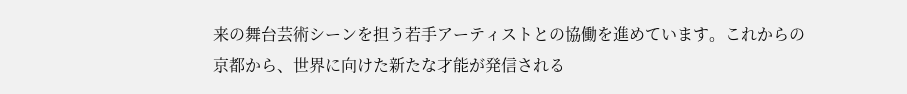来の舞台芸術シーンを担う若手アーティストとの協働を進めています。これからの京都から、世界に向けた新たな才能が発信される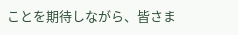ことを期待しながら、皆さま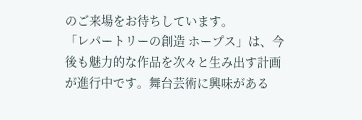のご来場をお待ちしています。
「レパートリーの創造 ホープス」は、今後も魅力的な作品を次々と生み出す計画が進行中です。舞台芸術に興味がある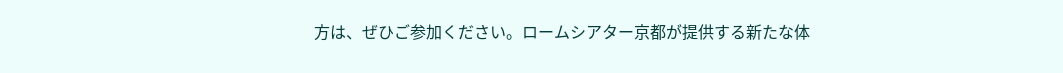方は、ぜひご参加ください。ロームシアター京都が提供する新たな体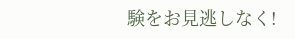験をお見逃しなく!